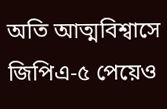অতি আত্মবিশ্বাসে জিপিএ-৫ পেয়েও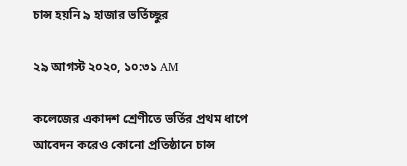চান্স হয়নি ৯ হাজার ভর্তিচ্ছুর

২৯ আগস্ট ২০২০, ১০:৩১ AM

কলেজের একাদশ শ্রেণীতে ভর্তির প্রথম ধাপে আবেদন করেও কোনো প্রতিষ্ঠানে চান্স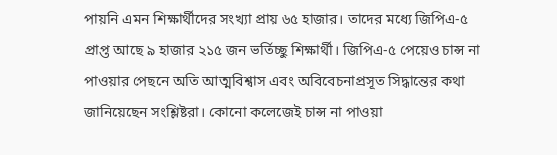পায়নি এমন শিক্ষার্থীদের সংখ্যা প্রায় ৬৫ হাজার। তাদের মধ্যে জিপিএ-৫ প্রাপ্ত আছে ৯ হাজার ২১৫ জন ভর্তিচ্ছু শিক্ষার্থী। জিপিএ-৫ পেয়েও চান্স না পাওয়ার পেছনে অতি আত্মবিশ্বাস এবং অবিবেচনাপ্রসূত সিদ্ধান্তের কথা জানিয়েছেন সংশ্লিষ্টরা। কোনো কলেজেই চান্স না পাওয়া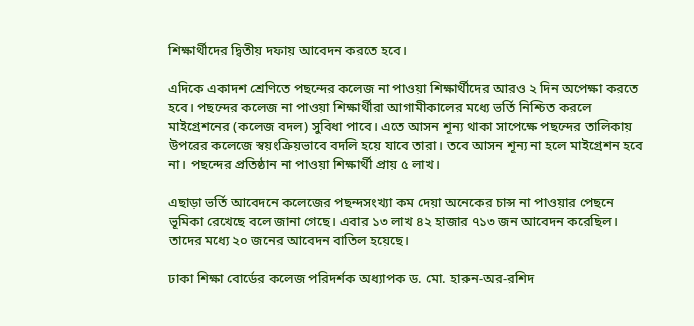শিক্ষার্থীদের দ্বিতীয় দফায় আবেদন করতে হবে।

এদিকে একাদশ শ্রেণিতে পছন্দের কলেজ না পাওয়া শিক্ষার্থীদের আরও ২ দিন অপেক্ষা করতে হবে। পছন্দের কলেজ না পাওয়া শিক্ষার্থীরা আগামীকালের মধ্যে ভর্তি নিশ্চিত করলে মাইগ্রেশনের (কলেজ বদল) সুবিধা পাবে। এতে আসন শূন্য থাকা সাপেক্ষে পছন্দের তালিকায় উপরের কলেজে স্বয়ংক্রিয়ভাবে বদলি হয়ে যাবে তারা। তবে আসন শূন্য না হলে মাইগ্রেশন হবে না। পছন্দের প্রতিষ্ঠান না পাওয়া শিক্ষার্থী প্রায় ৫ লাখ।

এছাড়া ভর্তি আবেদনে কলেজের পছন্দসংখ্যা কম দেয়া অনেকের চান্স না পাওয়ার পেছনে ভূমিকা রেখেছে বলে জানা গেছে। এবার ১৩ লাখ ৪২ হাজার ৭১৩ জন আবেদন করেছিল। তাদের মধ্যে ২০ জনের আবেদন বাতিল হয়েছে।

ঢাকা শিক্ষা বোর্ডের কলেজ পরিদর্শক অধ্যাপক ড. মো. হারুন-অর-রশিদ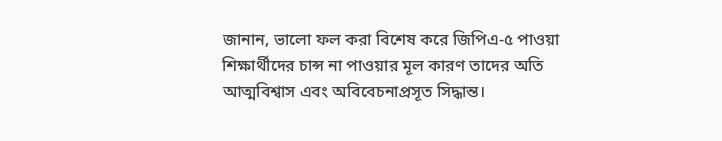জানান, ভালো ফল করা বিশেষ করে জিপিএ-৫ পাওয়া শিক্ষার্থীদের চান্স না পাওয়ার মূল কারণ তাদের অতি আত্মবিশ্বাস এবং অবিবেচনাপ্রসূত সিদ্ধান্ত।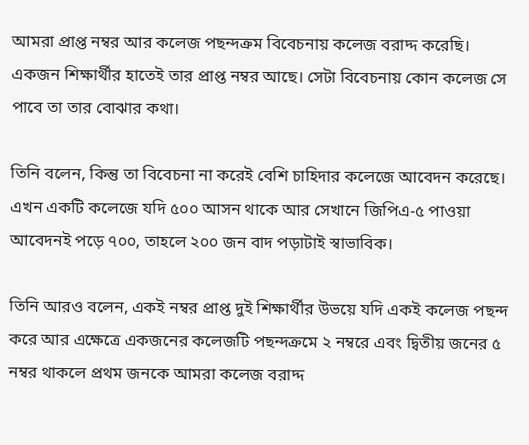আমরা প্রাপ্ত নম্বর আর কলেজ পছন্দক্রম বিবেচনায় কলেজ বরাদ্দ করেছি। একজন শিক্ষার্থীর হাতেই তার প্রাপ্ত নম্বর আছে। সেটা বিবেচনায় কোন কলেজ সে পাবে তা তার বোঝার কথা।

তিনি বলেন, কিন্তু তা বিবেচনা না করেই বেশি চাহিদার কলেজে আবেদন করেছে। এখন একটি কলেজে যদি ৫০০ আসন থাকে আর সেখানে জিপিএ-৫ পাওয়া আবেদনই পড়ে ৭০০, তাহলে ২০০ জন বাদ পড়াটাই স্বাভাবিক।

তিনি আরও বলেন, একই নম্বর প্রাপ্ত দুই শিক্ষার্থীর উভয়ে যদি একই কলেজ পছন্দ করে আর এক্ষেত্রে একজনের কলেজটি পছন্দক্রমে ২ নম্বরে এবং দ্বিতীয় জনের ৫ নম্বর থাকলে প্রথম জনকে আমরা কলেজ বরাদ্দ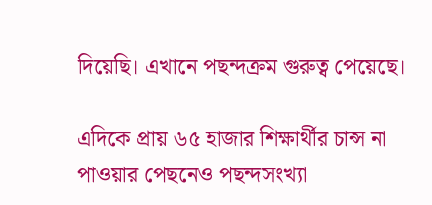দিয়েছি। এখানে পছন্দক্রম গুরুত্ব পেয়েছে।

এদিকে প্রায় ৬৫ হাজার শিক্ষার্থীর চান্স না পাওয়ার পেছনেও পছন্দসংখ্যা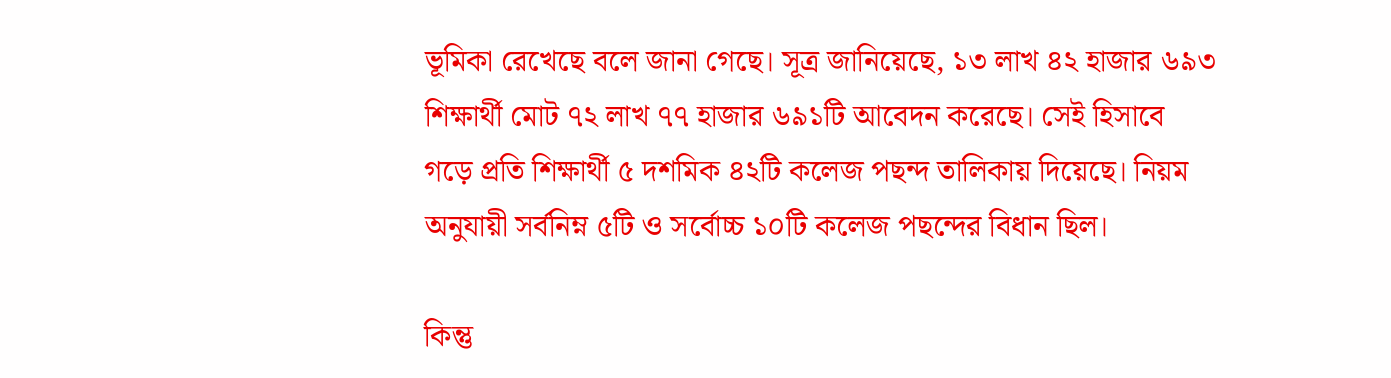ভূমিকা রেখেছে বলে জানা গেছে। সূত্র জানিয়েছে, ১৩ লাখ ৪২ হাজার ৬৯৩ শিক্ষার্থী মোট ৭২ লাখ ৭৭ হাজার ৬৯১টি আবেদন করেছে। সেই হিসাবে গড়ে প্রতি শিক্ষার্থী ৫ দশমিক ৪২টি কলেজ পছন্দ তালিকায় দিয়েছে। নিয়ম অনুযায়ী সর্বনিম্ন ৫টি ও সর্বোচ্চ ১০টি কলেজ পছন্দের বিধান ছিল।

কিন্তু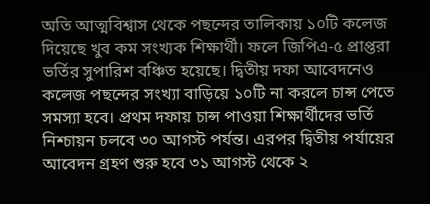অতি আত্মবিশ্বাস থেকে পছন্দের তালিকায় ১০টি কলেজ দিয়েছে খুব কম সংখ্যক শিক্ষার্থী। ফলে জিপিএ-৫ প্রাপ্তরা ভর্তির সুপারিশ বঞ্চিত হয়েছে। দ্বিতীয় দফা আবেদনেও কলেজ পছন্দের সংখ্যা বাড়িয়ে ১০টি না করলে চান্স পেতে সমস্যা হবে। প্রথম দফায় চান্স পাওয়া শিক্ষার্থীদের ভর্তি নিশ্চায়ন চলবে ৩০ আগস্ট পর্যন্ত। এরপর দ্বিতীয় পর্যায়ের আবেদন গ্রহণ শুরু হবে ৩১ আগস্ট থেকে ২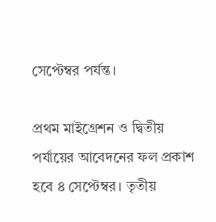সেপ্টেম্বর পর্যন্ত।

প্রথম মাইগ্রেশন ও দ্বিতীয় পর্যায়ের আবেদনের ফল প্রকাশ হবে ৪ সেপ্টেম্বর। তৃতীয়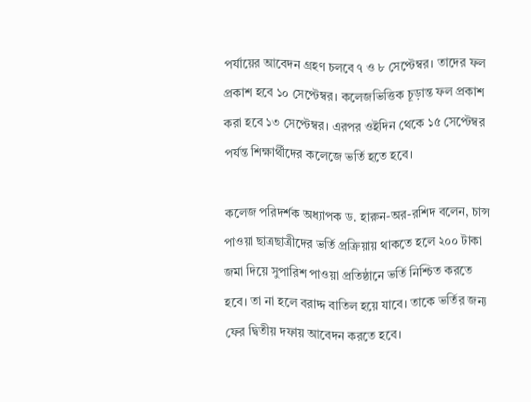পর্যায়ের আবেদন গ্রহণ চলবে ৭ ও ৮ সেপ্টেম্বর। তাদের ফল প্রকাশ হবে ১০ সেপ্টেম্বর। কলেজভিত্তিক চূড়ান্ত ফল প্রকাশ করা হবে ১৩ সেপ্টেম্বর। এরপর ওইদিন থেকে ১৫ সেপ্টেম্বর পর্যন্ত শিক্ষার্থীদের কলেজে ভর্তি হতে হবে।

কলেজ পরিদর্শক অধ্যাপক ড. হারুন-অর-রশিদ বলেন, চান্স পাওয়া ছাত্রছাত্রীদের ভর্তি প্রক্রিয়ায় থাকতে হলে ২০০ টাকা জমা দিয়ে সুপারিশ পাওয়া প্রতিষ্ঠানে ভর্তি নিশ্চিত করতে হবে। তা না হলে বরাদ্দ বাতিল হয়ে যাবে। তাকে ভর্তির জন্য ফের দ্বিতীয় দফায় আবেদন করতে হবে।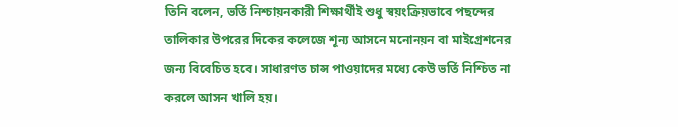তিনি বলেন, ভর্তি নিশ্চায়নকারী শিক্ষার্থীই শুধু স্বয়ংক্রিয়ভাবে পছন্দের তালিকার উপরের দিকের কলেজে শূন্য আসনে মনোনয়ন বা মাইগ্রেশনের জন্য বিবেচিত হবে। সাধারণত চান্স পাওয়াদের মধ্যে কেউ ভর্তি নিশ্চিত না করলে আসন খালি হয়।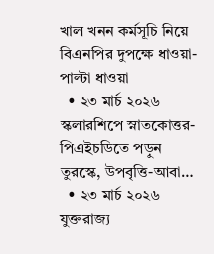খাল খনন কর্মসূচি নিয়ে বিএনপির দুপক্ষে ধাওয়া-পাল্টা ধাওয়া
  • ২৩ মার্চ ২০২৬
স্কলারশিপে স্নাতকোত্তর-পিএইচডিতে পড়ুন তুরস্কে, উপবৃত্তি-আবা…
  • ২৩ মার্চ ২০২৬
যুক্তরাজ্য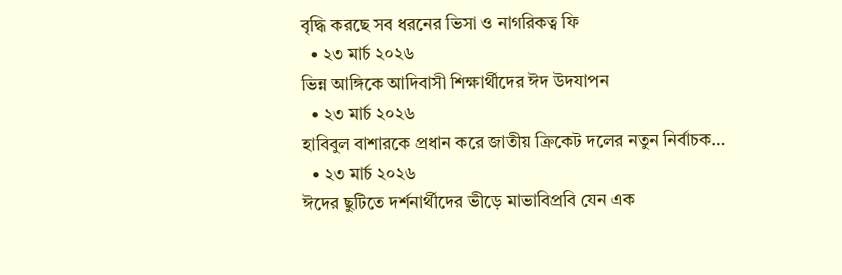বৃদ্ধি করছে সব ধরনের ভিসা ও নাগরিকত্ব ফি
  • ২৩ মার্চ ২০২৬
ভিন্ন আঙ্গিকে আদিবাসী শিক্ষার্থীদের ঈদ উদযাপন
  • ২৩ মার্চ ২০২৬
হাবিবুল বাশারকে প্রধান করে জাতীয় ক্রিকেট দলের নতুন নির্বাচক…
  • ২৩ মার্চ ২০২৬
ঈদের ছুটিতে দর্শনার্থীদের ভীড়ে মাভাবিপ্রবি যেন এক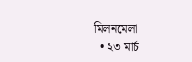মিলনমেলা
  • ২৩ মার্চ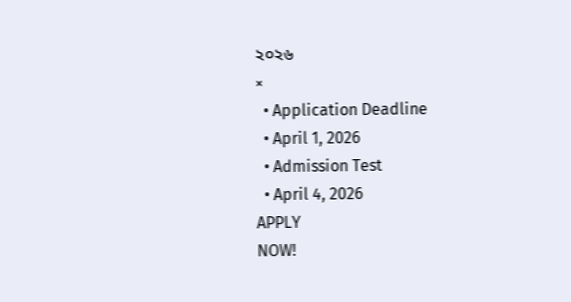২০২৬
×
  • Application Deadline
  • April 1, 2026
  • Admission Test
  • April 4, 2026
APPLY
NOW!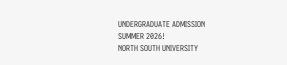UNDERGRADUATE ADMISSION
SUMMER 2026!
NORTH SOUTH UNIVERSITY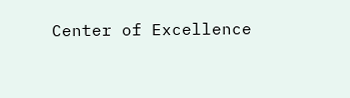Center of Excellence